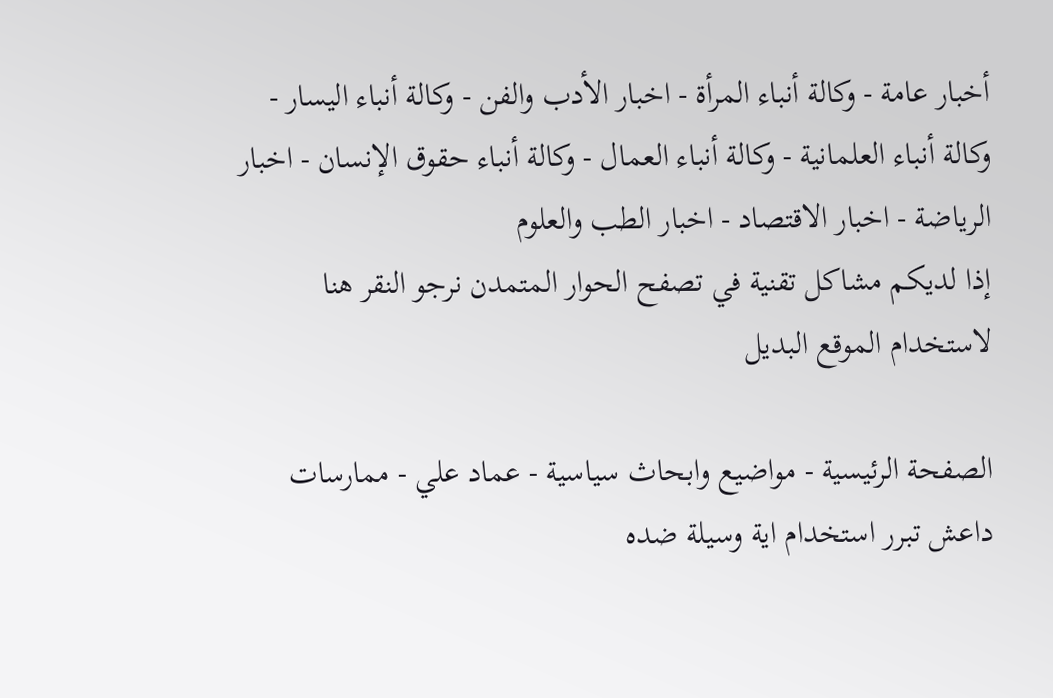أخبار عامة - وكالة أنباء المرأة - اخبار الأدب والفن - وكالة أنباء اليسار - وكالة أنباء العلمانية - وكالة أنباء العمال - وكالة أنباء حقوق الإنسان - اخبار الرياضة - اخبار الاقتصاد - اخبار الطب والعلوم
إذا لديكم مشاكل تقنية في تصفح الحوار المتمدن نرجو النقر هنا لاستخدام الموقع البديل

الصفحة الرئيسية - مواضيع وابحاث سياسية - عماد علي - ممارسات داعش تبرر استخدام اية وسيلة ضده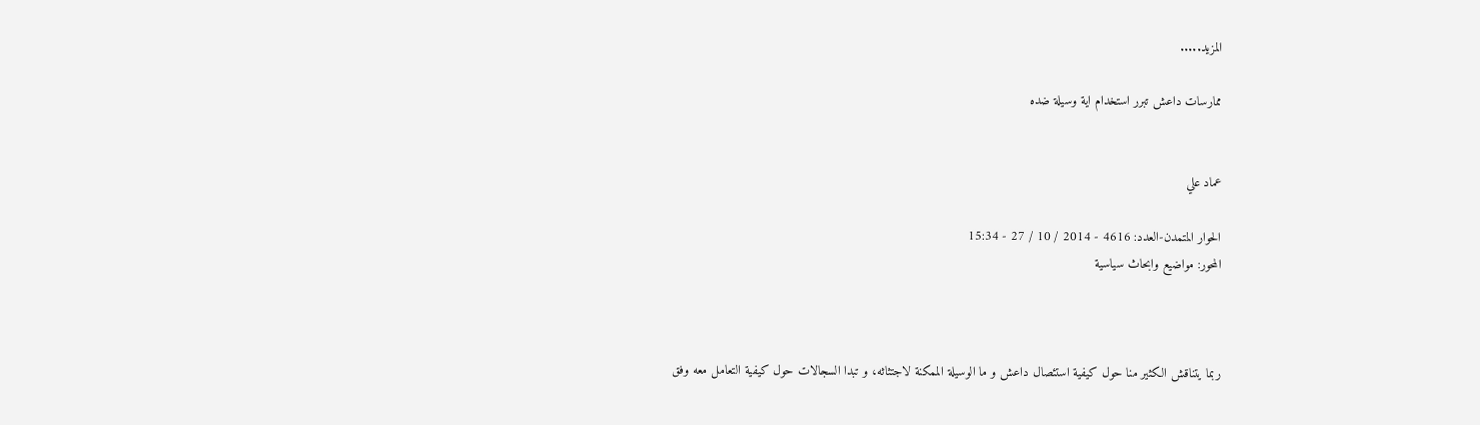المزيد.....

ممارسات داعش تبرر استخدام اية وسيلة ضده


عماد علي

الحوار المتمدن-العدد: 4616 - 2014 / 10 / 27 - 15:34
المحور: مواضيع وابحاث سياسية



ربما يتناقش الكثير منا حول كيفية استئصال داعش و ما الوسيلة الممكنة لاجتثاثه، و تبدا السجالات حول كيفية التعامل معه وفق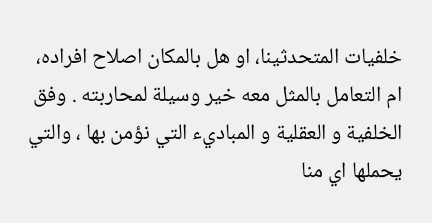خلفيات المتحدثينا، او هل بالمكان اصلاح افراده، ام التعامل بالمثل معه خير وسيلة لمحاربته . وفق الخلفية و العقلية و المباديء التي نؤمن بها ، والتي يحملها اي منا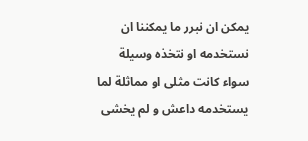يمكن ان نبرر ما يمكننا ان نستخدمه او نتخذه وسيلة سواء كانت مثلى او مماثلة لما يستخدمه داعش و لم يخشى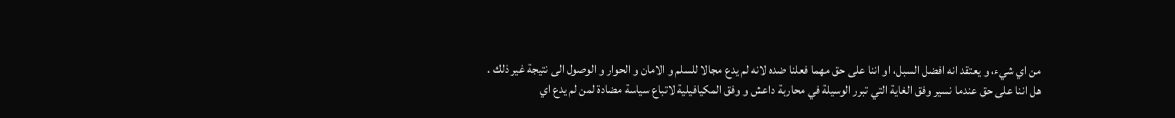من اي شيء، و يعتقد انه افضل السبل، او اننا على حق مهما فعلنا ضده لانه لم يدع مجالا للسلم و الامان و الحوار و الوصول الى نتيجة غير ذلك .
هل اننا على حق عندما نسير وفق الغاية التي تبرر الوسيلة في محاربة داعش و وفق المكيافيلية لاتباع سياسة مضادة لمن لم يدع اي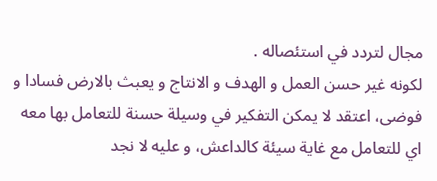مجال لتردد في استئصاله .
لكونه غير حسن العمل و الهدف و الانتاج و يعبث بالارض فسادا و فوضى، اعتقد لا يمكن التفكير في وسيلة حسنة للتعامل بها معه اي للتعامل مع غاية سيئة كالداعش، و عليه لا نجد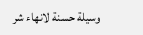وسيلة حسنة لانهاء شر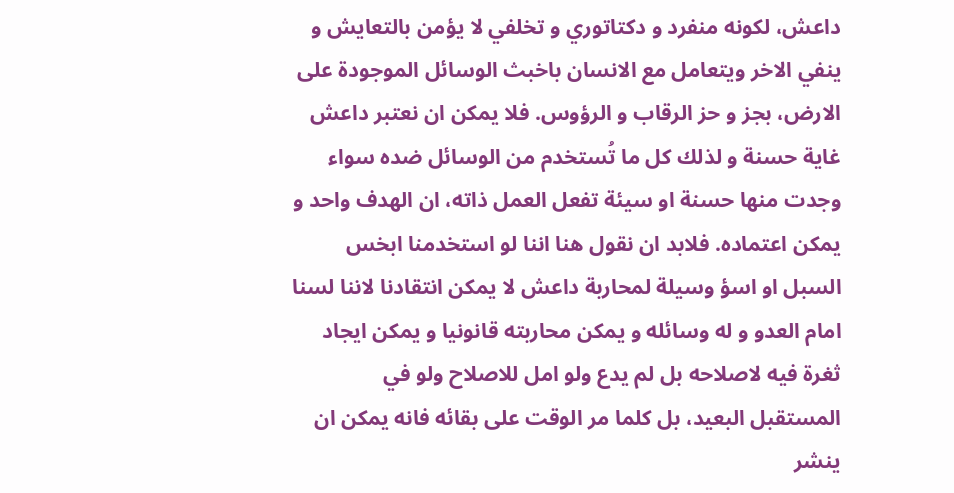داعش، لكونه منفرد و دكتاتوري و تخلفي لا يؤمن بالتعايش و ينفي الاخر ويتعامل مع الانسان باخبث الوسائل الموجودة على الارض، بجز و حز الرقاب و الرؤوس. فلا يمكن ان نعتبر داعش غاية حسنة و لذلك كل ما تُستخدم من الوسائل ضده سواء وجدت منها حسنة او سيئة تفعل العمل ذاته، ان الهدف واحد و يمكن اعتماده. فلابد ان نقول هنا اننا لو استخدمنا ابخس السبل او اسؤ وسيلة لمحاربة داعش لا يمكن انتقادنا لاننا لسنا امام العدو و له وسائله و يمكن محاربته قانونيا و يمكن ايجاد ثغرة فيه لاصلاحه بل لم يدع ولو امل للاصلاح ولو في المستقبل البعيد، بل كلما مر الوقت على بقائه فانه يمكن ان ينشر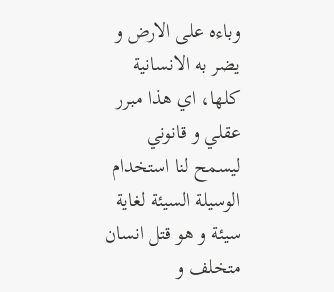وباءه على الارض و يضر به الانسانية كلها، اي هذا مبرر عقلي و قانوني ليسمح لنا استخدام الوسيلة السيئة لغاية سيئة و هو قتل انسان متخلف و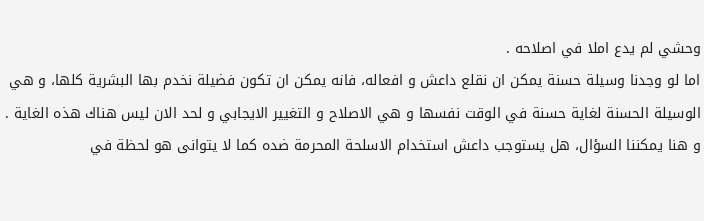وحشي لم يدع املا في اصلاحه .
اما لو وجدنا وسيلة حسنة يمكن ان نقلع داعش و افعاله، فانه يمكن ان تكون فضيلة نخدم بها البشرية كلها، و هي الوسيلة الحسنة لغاية حسنة في الوقت نفسها و هي الاصلاح و التغيير الايجابي و لحد الان ليس هناك هذه الغاية .
و هنا يمكننا السؤال، هل يستوجب داعش استخدام الاسلحة المحرمة ضده كما لا يتوانى هو لحظة في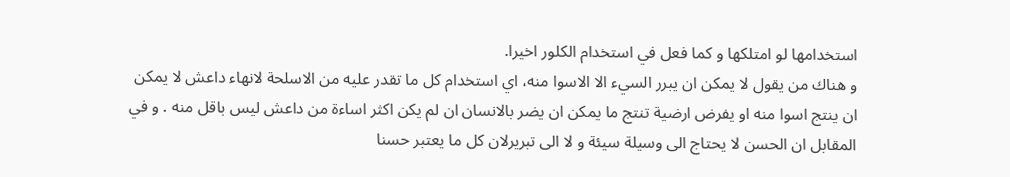استخدامها لو امتلكها و كما فعل في استخدام الكلور اخيرا.
و هناك من يقول لا يمكن ان يبرر السيء الا الاسوا منه، اي استخدام كل ما تقدر عليه من الاسلحة لانهاء داعش لا يمكن ان ينتج اسوا منه او يفرض ارضية تنتج ما يمكن ان يضر بالانسان ان لم يكن اكثر اساءة من داعش ليس باقل منه . و في المقابل ان الحسن لا يحتاج الى وسيلة سيئة و لا الى تبريرلان كل ما يعتبر حسنا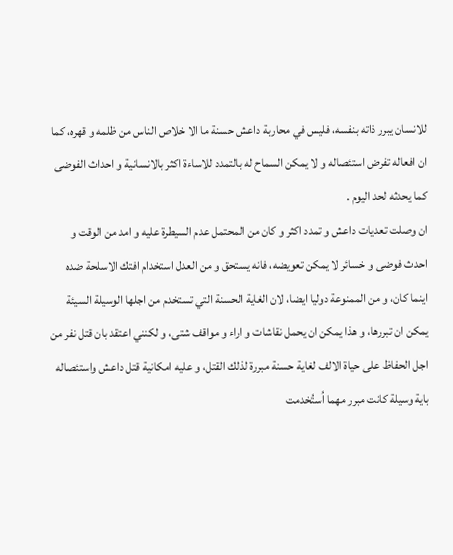للانسان يبرر ذاته بنفسه، فليس في محاربة داعش حسنة ما الا خلاص الناس من ظلمه و قهره، كما ان افعاله تفرض استئصاله و لا يمكن السماح له بالتمدد للاساءة اكثر بالانسانية و احداث الفوضى كما يحدثه لحد اليوم .
ان وصلت تعديات داعش و تمدد اكثر و كان من المحتمل عدم السيطرة عليه و امد من الوقت و احدث فوضى و خسائر لا يمكن تعويضه، فانه يستحق و من العدل استخدام افتك الاسلحة ضده اينما كان، و من الممنوعة دوليا ايضا، لان الغاية الحسنة التي تستخدم من اجلها الوسيلة السيئة يمكن ان تبررها، و هذا يمكن ان يحمل نقاشات و اراء و مواقف شتى، و لكنني اعتقد بان قتل نفر من اجل الحفاظ على حياة الالف لغاية حسنة مبررة لذلك القتل، و عليه امكانية قتل داعش واستئصاله باية وسيلة كانت مبرر مهما اُستُخدمت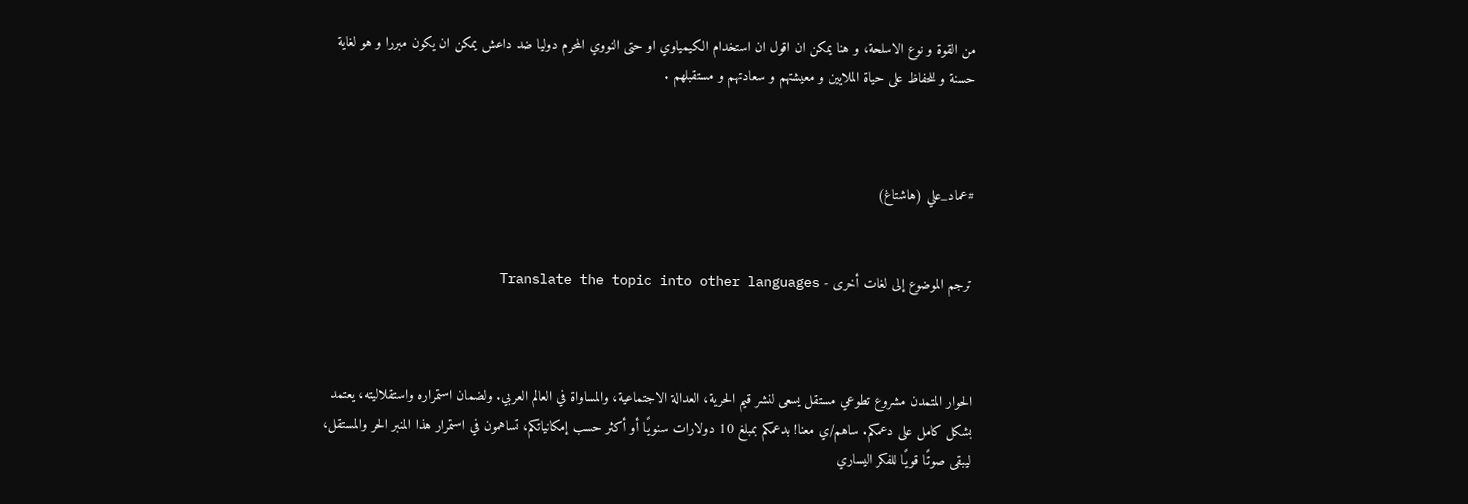من القوة و نوع الاسلحة، و هنا يمكن ان اقول ان استخدام الكيمياوي او حتى النووي المحرم دوليا ضد داعش يمكن ان يكون مبررا و هو لغاية حسنة و للحفاظ على حياة الملايين و معيشتهم و سعادتهم و مستقبلهم .



#عماد_علي (هاشتاغ)


ترجم الموضوع إلى لغات أخرى - Translate the topic into other languages



الحوار المتمدن مشروع تطوعي مستقل يسعى لنشر قيم الحرية، العدالة الاجتماعية، والمساواة في العالم العربي. ولضمان استمراره واستقلاليته، يعتمد بشكل كامل على دعمكم. ساهم/ي معنا! بدعمكم بمبلغ 10 دولارات سنويًا أو أكثر حسب إمكانياتكم، تساهمون في استمرار هذا المنبر الحر والمستقل، ليبقى صوتًا قويًا للفكر اليساري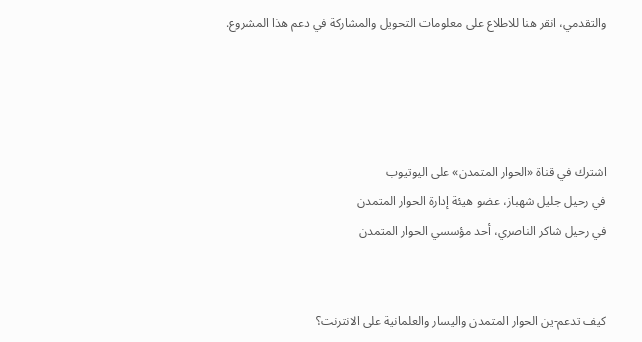والتقدمي، انقر هنا للاطلاع على معلومات التحويل والمشاركة في دعم هذا المشروع.




اشترك في قناة «الحوار المتمدن» على اليوتيوب
في رحيل جليل شهباز، عضو هيئة إدارة الحوار المتمدن
في رحيل شاكر الناصري، أحد مؤسسي الحوار المتمدن


كيف تدعم-ين الحوار المتمدن واليسار والعلمانية على الانترنت؟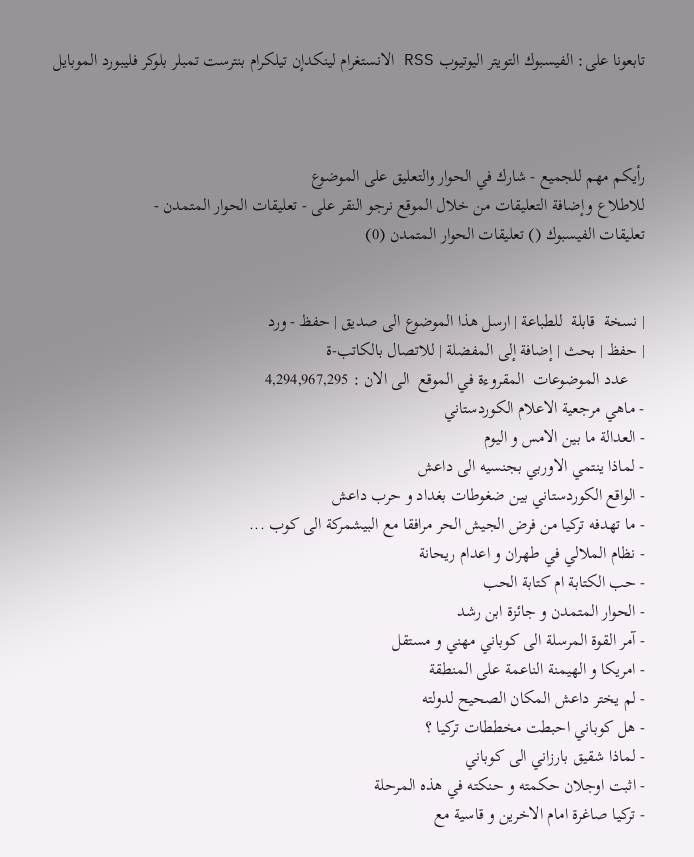تابعونا على: الفيسبوك التويتر اليوتيوب RSS الانستغرام لينكدإن تيلكرام بنترست تمبلر بلوكر فليبورد الموبايل



رأيكم مهم للجميع - شارك في الحوار والتعليق على الموضوع
للاطلاع وإضافة التعليقات من خلال الموقع نرجو النقر على - تعليقات الحوار المتمدن -
تعليقات الفيسبوك () تعليقات الحوار المتمدن (0)


| نسخة  قابلة  للطباعة | ارسل هذا الموضوع الى صديق | حفظ - ورد
| حفظ | بحث | إضافة إلى المفضلة | للاتصال بالكاتب-ة
    عدد الموضوعات  المقروءة في الموقع  الى الان : 4,294,967,295
- ماهي مرجعية الاعلام الكوردستاني
- العدالة ما بين الامس و اليوم
- لماذا ينتمي الاوربي بجنسيه الى داعش
- الواقع الكوردستاني بين ضغوطات بغداد و حرب داعش
- ما تهدفه تركيا من فرض الجيش الحر مرافقا مع البيشمركة الى كوب ...
- نظام الملالي في طهران و اعدام ريحانة
- حب الكتابة ام كتابة الحب
- الحوار المتمدن و جائزة ابن رشد
- آمر القوة المرسلة الى كوباني مهني و مستقل
- امريكا و الهيمنة الناعمة على المنطقة
- لم يختر داعش المكان الصحيح لدولته
- هل كوباني احبطت مخططات تركيا ؟
- لماذا شقيق بارزاني الى كوباني
- اثبت اوجلان حكمته و حنكته في هذه المرحلة
- تركيا صاغرة امام الاخرين و قاسية مع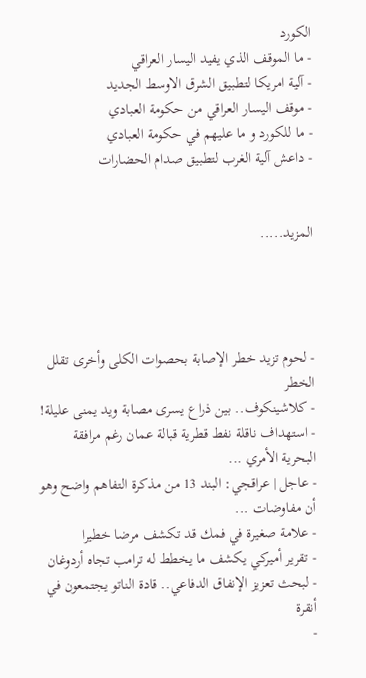الكورد
- ما الموقف الذي يفيد اليسار العراقي
- آلية امريكا لتطبيق الشرق الاوسط الجديد
- موقف اليسار العراقي من حكومة العبادي
- ما للكورد و ما عليهم في حكومة العبادي
- داعش آلية الغرب لتطبيق صدام الحضارات


المزيد.....




- لحوم تزيد خطر الإصابة بحصوات الكلى وأخرى تقلل الخطر
- كلاشينكوف.. بين ذراع يسرى مصابة ويد يمنى عليلة!
- استهداف ناقلة نفط قطرية قبالة عمان رغم مرافقة البحرية الأمري ...
- عاجل | عراقجي: البند 13 من مذكرة التفاهم واضح وهو أن مفاوضات ...
- علامة صغيرة في فمك قد تكشف مرضا خطيرا
- تقرير أميركي يكشف ما يخطط له ترامب تجاه أردوغان
- لبحث تعزيز الإنفاق الدفاعي.. قادة الناتو يجتمعون في أنقرة
-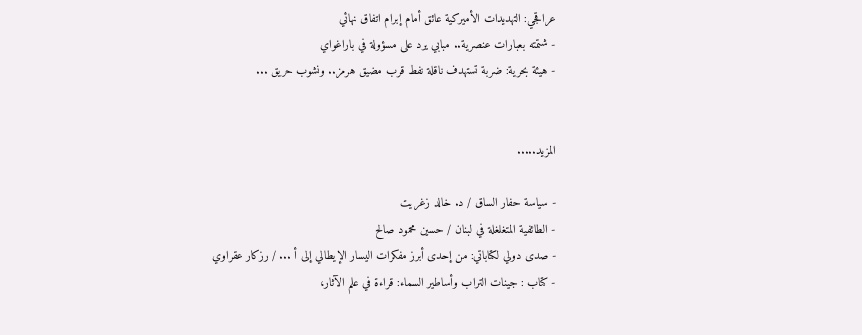عراقجي: التهديدات الأميركية عائق أمام إبرام اتفاق نهائي
- شتمته بعبارات عنصرية.. مبابي يرد على مسؤولة في باراغواي
- هيئة بحرية: ضربة تستهدف ناقلة نفط قرب مضيق هرمز.. ونشوب حريق ...


المزيد.....

- سياسة حفار الساق / د. خالد زغريت
- الطائفية المتغلغلة في لبنان / حسين محمود صالح
- صدى دولي لكتاباتي: من إحدى أبرز مفكرات اليسار الإيطالي إلى أ ... / رزكار عقراوي
- كتاب : جينات التراب وأساطير السماء: قراءة في علم الآثار،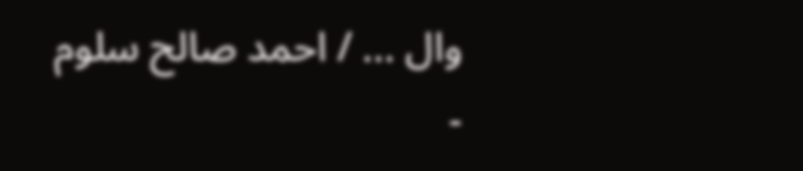وال ... / احمد صالح سلوم
-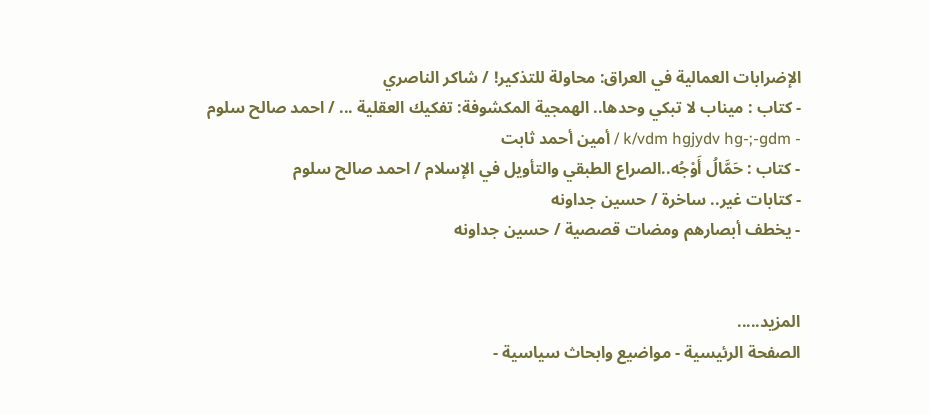الإضرابات العمالية في العراق: محاولة للتذكير! / شاكر الناصري
- كتاب : ميناب لا تبكي وحدها.. الهمجية المكشوفة: تفكيك العقلية ... / احمد صالح سلوم
- k/vdm hgjydv hg-;-gdm / أمين أحمد ثابت
- كتاب : حَمَّالُ أَوْجُه..الصراع الطبقي والتأويل في الإسلام / احمد صالح سلوم
- كتابات غير.. ساخرة / حسين جداونه
- يخطف أبصارهم ومضات قصصية / حسين جداونه


المزيد.....
الصفحة الرئيسية - مواضيع وابحاث سياسية -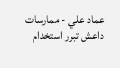عماد علي - ممارسات داعش تبرر استخدام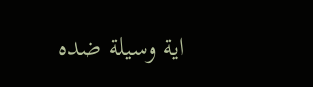اية وسيلة ضده